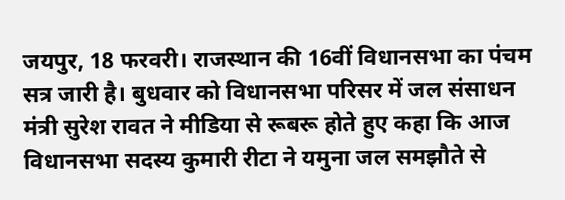जयपुर, 18 फरवरी। राजस्थान की 16वीं विधानसभा का पंचम सत्र जारी है। बुधवार को विधानसभा परिसर में जल संसाधन मंत्री सुरेश रावत ने मीडिया से रूबरू होते हुए कहा कि आज विधानसभा सदस्य कुमारी रीटा ने यमुना जल समझौते से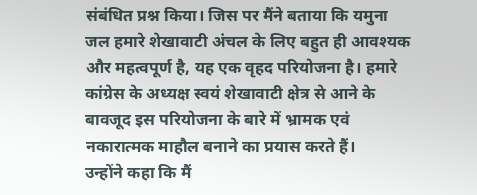संबंधित प्रश्न किया। जिस पर मैंने बताया कि यमुना जल हमारे शेखावाटी अंचल के लिए बहुत ही आवश्यक और महत्वपूर्ण है, यह एक वृहद परियोजना है। हमारे कांग्रेस के अध्यक्ष स्वयं शेखावाटी क्षेत्र से आने के बावजूद इस परियोजना के बारे में भ्रामक एवं नकारात्मक माहौल बनाने का प्रयास करते हैं।
उन्होंने कहा कि मैं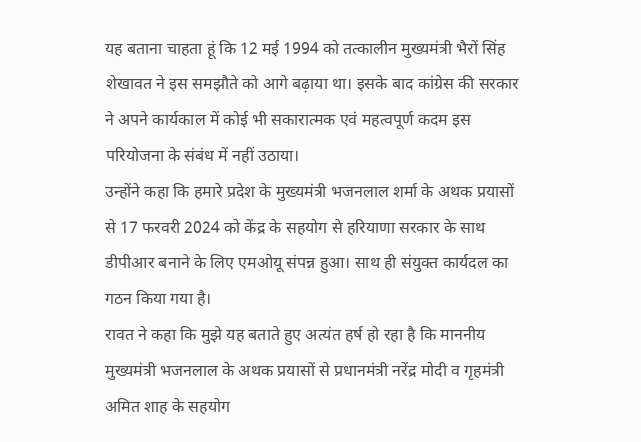यह बताना चाहता हूं कि 12 मई 1994 को तत्कालीन मुख्यमंत्री भैरों सिंह शेखावत ने इस समझौते को आगे बढ़ाया था। इसके बाद कांग्रेस की सरकार ने अपने कार्यकाल में कोई भी सकारात्मक एवं महत्वपूर्ण कदम इस परियोजना के संबंध में नहीं उठाया।
उन्होंने कहा कि हमारे प्रदेश के मुख्यमंत्री भजनलाल शर्मा के अथक प्रयासों से 17 फरवरी 2024 को केंद्र के सहयोग से हरियाणा सरकार के साथ डीपीआर बनाने के लिए एमओयू संपन्न हुआ। साथ ही संयुक्त कार्यदल का गठन किया गया है।
रावत ने कहा कि मुझे यह बताते हुए अत्यंत हर्ष हो रहा है कि माननीय मुख्यमंत्री भजनलाल के अथक प्रयासों से प्रधानमंत्री नरेंद्र मोदी व गृहमंत्री अमित शाह के सहयोग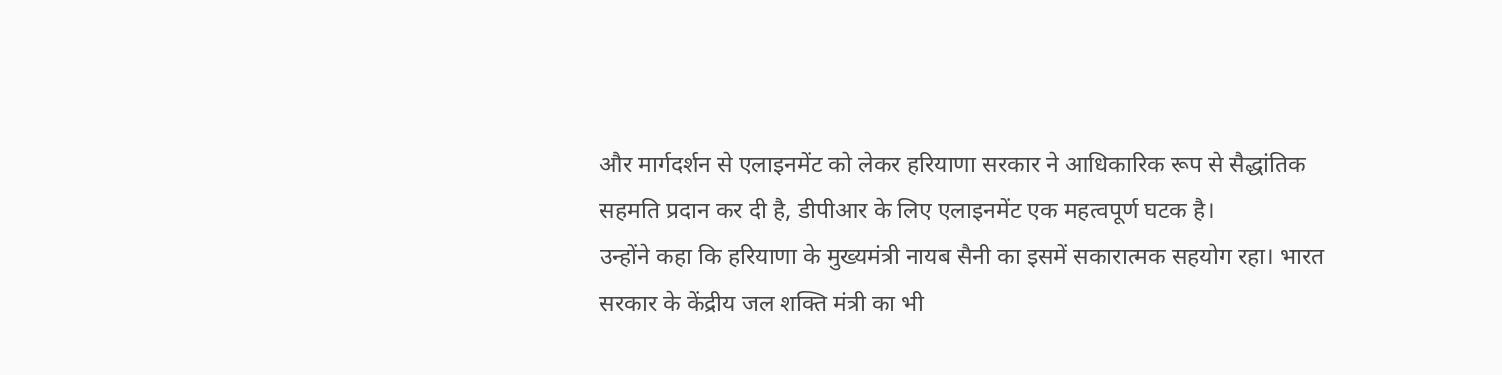और मार्गदर्शन से एलाइनमेंट को लेकर हरियाणा सरकार ने आधिकारिक रूप से सैद्धांतिक सहमति प्रदान कर दी है, डीपीआर के लिए एलाइनमेंट एक महत्वपूर्ण घटक है।
उन्होंने कहा कि हरियाणा के मुख्यमंत्री नायब सैनी का इसमें सकारात्मक सहयोग रहा। भारत सरकार के केंद्रीय जल शक्ति मंत्री का भी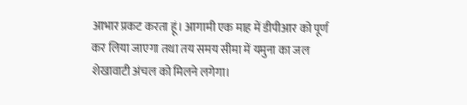आभार प्रकट करता हूं। आगामी एक माह में डीपीआर को पूर्ण कर लिया जाएगा तथा तय समय सीमा में यमुना का जल शेखावाटी अंचल को मिलने लगेगा।